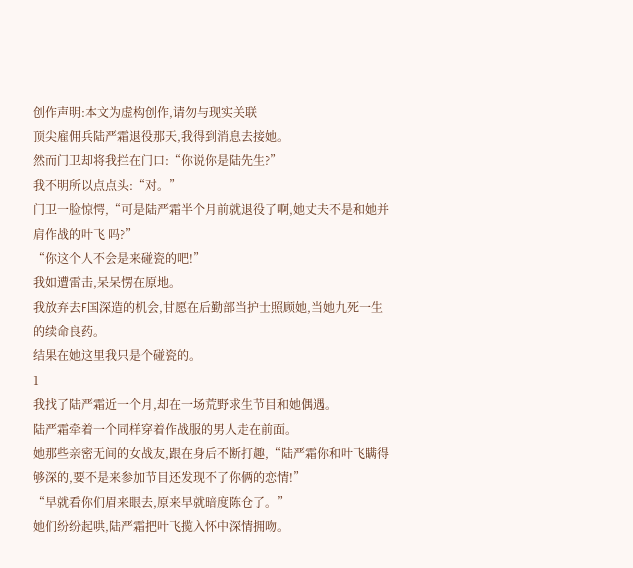创作声明:本文为虚构创作,请勿与现实关联
顶尖雇佣兵陆严霜退役那天,我得到消息去接她。
然而门卫却将我拦在门口:“你说你是陆先生?”
我不明所以点点头:“对。”
门卫一脸惊愕,“可是陆严霜半个月前就退役了啊,她丈夫不是和她并肩作战的叶飞 吗?”
“你这个人不会是来碰瓷的吧!”
我如遭雷击,呆呆愣在原地。
我放弃去F国深造的机会,甘愿在后勤部当护士照顾她,当她九死一生的续命良药。
结果在她这里我只是个碰瓷的。
1
我找了陆严霜近一个月,却在一场荒野求生节目和她偶遇。
陆严霜牵着一个同样穿着作战服的男人走在前面。
她那些亲密无间的女战友,跟在身后不断打趣,“陆严霜你和叶飞瞒得够深的,要不是来参加节目还发现不了你俩的恋情!”
“早就看你们眉来眼去,原来早就暗度陈仓了。”
她们纷纷起哄,陆严霜把叶飞揽入怀中深情拥吻。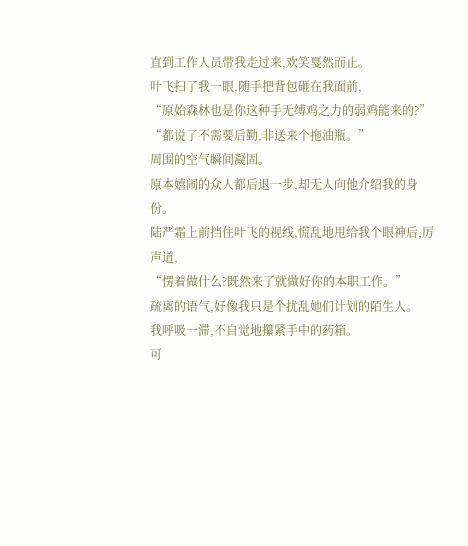直到工作人员带我走过来,欢笑戛然而止。
叶飞扫了我一眼,随手把背包砸在我面前,
“原始森林也是你这种手无缚鸡之力的弱鸡能来的?”
“都说了不需要后勤,非送来个拖油瓶。”
周围的空气瞬间凝固。
原本嬉闹的众人都后退一步,却无人向他介绍我的身份。
陆严霜上前挡住叶飞的视线,慌乱地甩给我个眼神后,厉声道,
“愣着做什么?既然来了就做好你的本职工作。”
疏离的语气,好像我只是个扰乱她们计划的陌生人。
我呼吸一滞,不自觉地攥紧手中的药箱。
可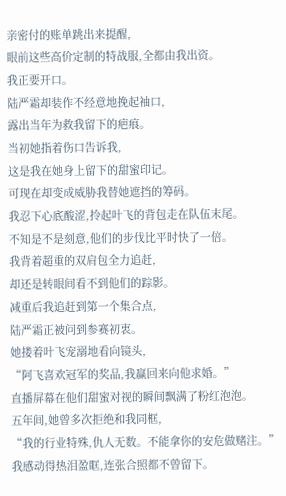亲密付的账单跳出来提醒,
眼前这些高价定制的特战服,全都由我出资。
我正要开口。
陆严霜却装作不经意地挽起袖口,
露出当年为救我留下的疤痕。
当初她指着伤口告诉我,
这是我在她身上留下的甜蜜印记。
可现在却变成威胁我替她遮挡的筹码。
我忍下心底酸涩,拎起叶飞的背包走在队伍末尾。
不知是不是刻意,他们的步伐比平时快了一倍。
我背着超重的双肩包全力追赶,
却还是转眼间看不到他们的踪影。
减重后我追赶到第一个集合点,
陆严霜正被问到参赛初衷。
她搂着叶飞宠溺地看向镜头,
“阿飞喜欢冠军的奖品,我赢回来向他求婚。”
直播屏幕在他们甜蜜对视的瞬间飘满了粉红泡泡。
五年间,她曾多次拒绝和我同框,
“我的行业特殊,仇人无数。不能拿你的安危做赌注。”
我感动得热泪盈眶,连张合照都不曾留下。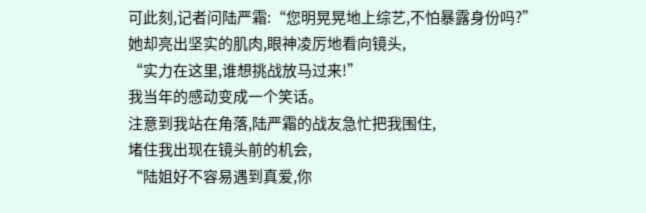可此刻,记者问陆严霜:“您明晃晃地上综艺,不怕暴露身份吗?”
她却亮出坚实的肌肉,眼神凌厉地看向镜头,
“实力在这里,谁想挑战放马过来!”
我当年的感动变成一个笑话。
注意到我站在角落,陆严霜的战友急忙把我围住,
堵住我出现在镜头前的机会,
“陆姐好不容易遇到真爱,你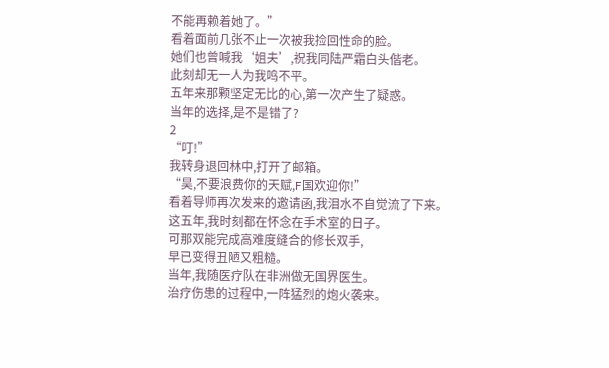不能再赖着她了。”
看着面前几张不止一次被我捡回性命的脸。
她们也曾喊我‘姐夫’,祝我同陆严霜白头偕老。
此刻却无一人为我鸣不平。
五年来那颗坚定无比的心,第一次产生了疑惑。
当年的选择,是不是错了?
2
“叮!”
我转身退回林中,打开了邮箱。
“昊,不要浪费你的天赋,F国欢迎你!”
看着导师再次发来的邀请函,我泪水不自觉流了下来。
这五年,我时刻都在怀念在手术室的日子。
可那双能完成高难度缝合的修长双手,
早已变得丑陋又粗糙。
当年,我随医疗队在非洲做无国界医生。
治疗伤患的过程中,一阵猛烈的炮火袭来。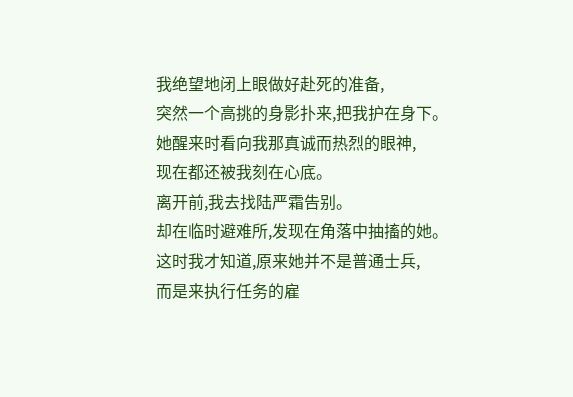我绝望地闭上眼做好赴死的准备,
突然一个高挑的身影扑来,把我护在身下。
她醒来时看向我那真诚而热烈的眼神,
现在都还被我刻在心底。
离开前,我去找陆严霜告别。
却在临时避难所,发现在角落中抽搐的她。
这时我才知道,原来她并不是普通士兵,
而是来执行任务的雇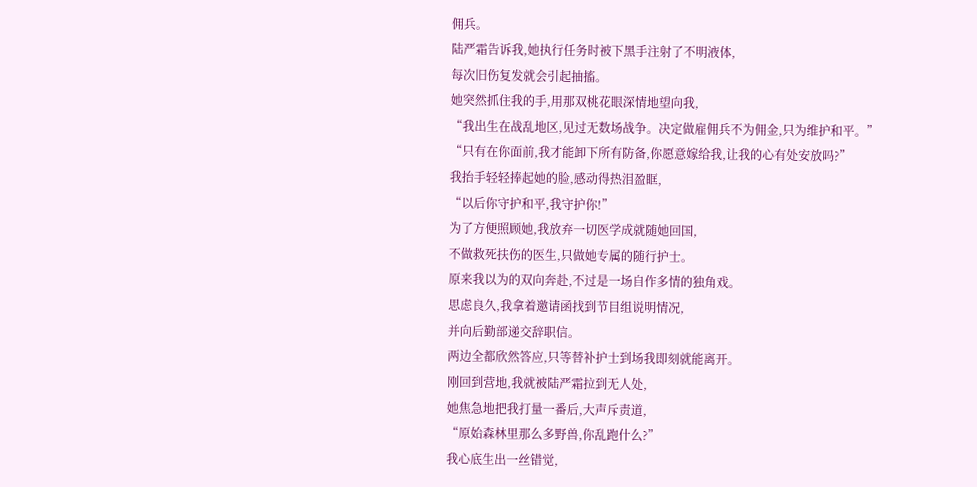佣兵。
陆严霜告诉我,她执行任务时被下黑手注射了不明液体,
每次旧伤复发就会引起抽搐。
她突然抓住我的手,用那双桃花眼深情地望向我,
“我出生在战乱地区,见过无数场战争。决定做雇佣兵不为佣金,只为维护和平。”
“只有在你面前,我才能卸下所有防备,你愿意嫁给我,让我的心有处安放吗?”
我抬手轻轻捧起她的脸,感动得热泪盈眶,
“以后你守护和平,我守护你!”
为了方便照顾她,我放弃一切医学成就随她回国,
不做救死扶伤的医生,只做她专属的随行护士。
原来我以为的双向奔赴,不过是一场自作多情的独角戏。
思虑良久,我拿着邀请函找到节目组说明情况,
并向后勤部递交辞职信。
两边全都欣然答应,只等替补护士到场我即刻就能离开。
刚回到营地,我就被陆严霜拉到无人处,
她焦急地把我打量一番后,大声斥责道,
“原始森林里那么多野兽,你乱跑什么?”
我心底生出一丝错觉,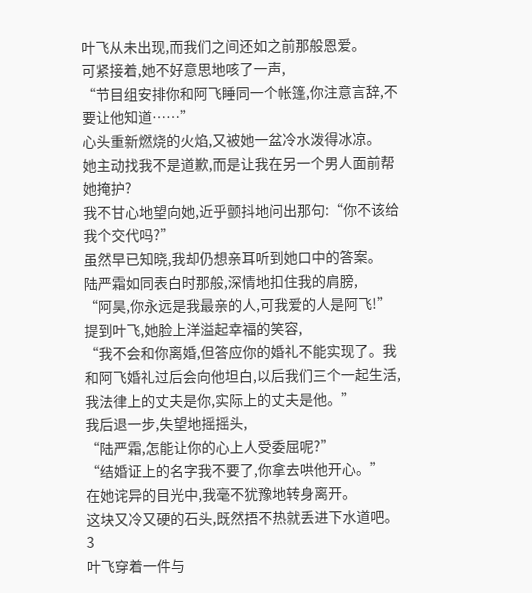叶飞从未出现,而我们之间还如之前那般恩爱。
可紧接着,她不好意思地咳了一声,
“节目组安排你和阿飞睡同一个帐篷,你注意言辞,不要让他知道……”
心头重新燃烧的火焰,又被她一盆冷水泼得冰凉。
她主动找我不是道歉,而是让我在另一个男人面前帮她掩护?
我不甘心地望向她,近乎颤抖地问出那句:“你不该给我个交代吗?”
虽然早已知晓,我却仍想亲耳听到她口中的答案。
陆严霜如同表白时那般,深情地扣住我的肩膀,
“阿昊,你永远是我最亲的人,可我爱的人是阿飞!”
提到叶飞,她脸上洋溢起幸福的笑容,
“我不会和你离婚,但答应你的婚礼不能实现了。我和阿飞婚礼过后会向他坦白,以后我们三个一起生活,我法律上的丈夫是你,实际上的丈夫是他。”
我后退一步,失望地摇摇头,
“陆严霜,怎能让你的心上人受委屈呢?”
“结婚证上的名字我不要了,你拿去哄他开心。”
在她诧异的目光中,我毫不犹豫地转身离开。
这块又冷又硬的石头,既然捂不热就丢进下水道吧。
3
叶飞穿着一件与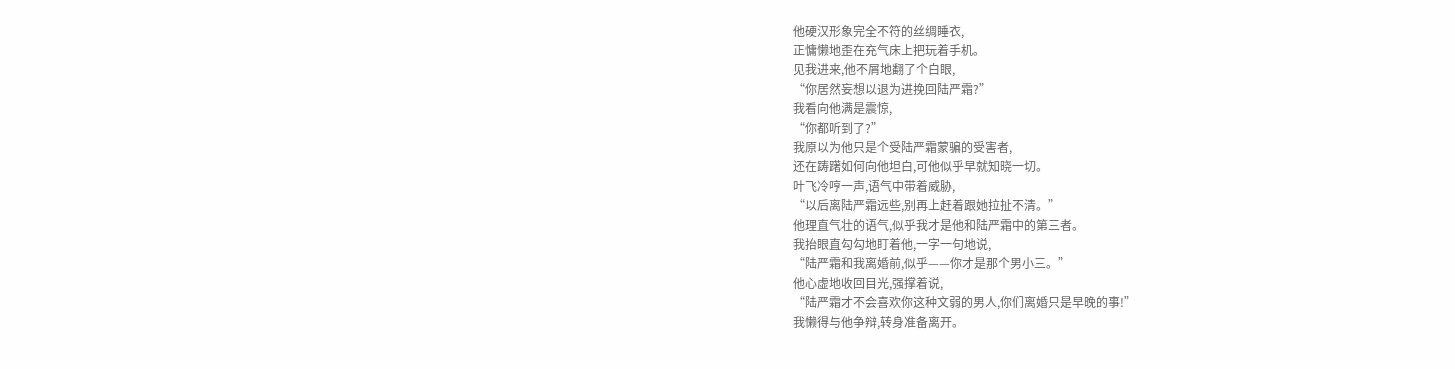他硬汉形象完全不符的丝绸睡衣,
正慵懒地歪在充气床上把玩着手机。
见我进来,他不屑地翻了个白眼,
“你居然妄想以退为进挽回陆严霜?”
我看向他满是震惊,
“你都听到了?”
我原以为他只是个受陆严霜蒙骗的受害者,
还在踌躇如何向他坦白,可他似乎早就知晓一切。
叶飞冷哼一声,语气中带着威胁,
“以后离陆严霜远些,别再上赶着跟她拉扯不清。”
他理直气壮的语气,似乎我才是他和陆严霜中的第三者。
我抬眼直勾勾地盯着他,一字一句地说,
“陆严霜和我离婚前,似乎——你才是那个男小三。”
他心虚地收回目光,强撑着说,
“陆严霜才不会喜欢你这种文弱的男人,你们离婚只是早晚的事!”
我懒得与他争辩,转身准备离开。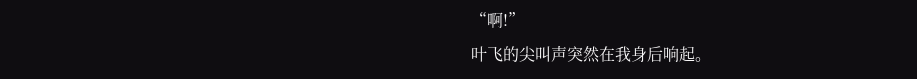“啊!”
叶飞的尖叫声突然在我身后响起。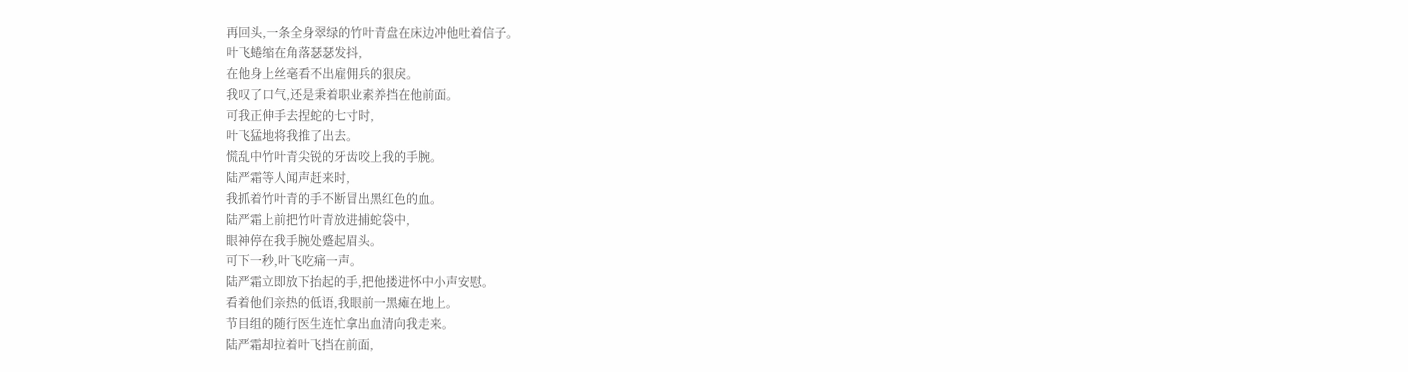再回头,一条全身翠绿的竹叶青盘在床边冲他吐着信子。
叶飞蜷缩在角落瑟瑟发抖,
在他身上丝毫看不出雇佣兵的狠戾。
我叹了口气,还是秉着职业素养挡在他前面。
可我正伸手去捏蛇的七寸时,
叶飞猛地将我推了出去。
慌乱中竹叶青尖锐的牙齿咬上我的手腕。
陆严霜等人闻声赶来时,
我抓着竹叶青的手不断冒出黑红色的血。
陆严霜上前把竹叶青放进捕蛇袋中,
眼神停在我手腕处蹙起眉头。
可下一秒,叶飞吃痛一声。
陆严霜立即放下抬起的手,把他搂进怀中小声安慰。
看着他们亲热的低语,我眼前一黑瘫在地上。
节目组的随行医生连忙拿出血清向我走来。
陆严霜却拉着叶飞挡在前面,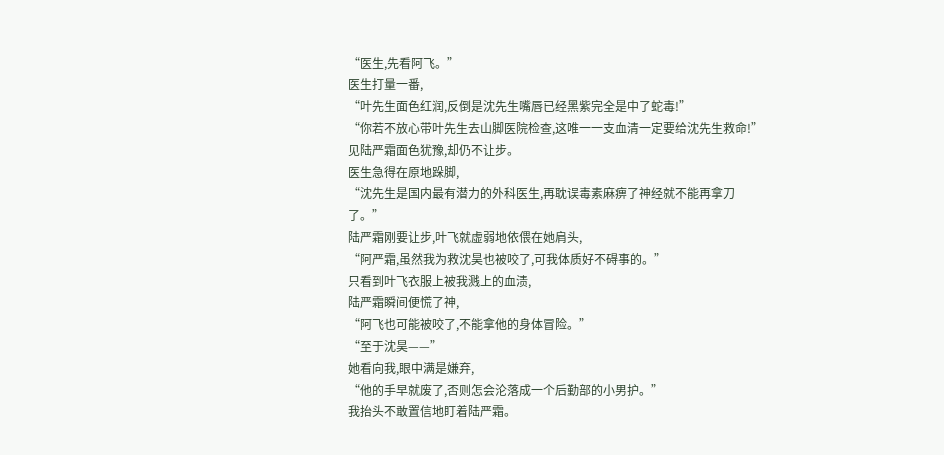“医生,先看阿飞。”
医生打量一番,
“叶先生面色红润,反倒是沈先生嘴唇已经黑紫完全是中了蛇毒!”
“你若不放心带叶先生去山脚医院检查,这唯一一支血清一定要给沈先生救命!”
见陆严霜面色犹豫,却仍不让步。
医生急得在原地跺脚,
“沈先生是国内最有潜力的外科医生,再耽误毒素麻痹了神经就不能再拿刀了。”
陆严霜刚要让步,叶飞就虚弱地依偎在她肩头,
“阿严霜,虽然我为救沈昊也被咬了,可我体质好不碍事的。”
只看到叶飞衣服上被我溅上的血渍,
陆严霜瞬间便慌了神,
“阿飞也可能被咬了,不能拿他的身体冒险。”
“至于沈昊——”
她看向我,眼中满是嫌弃,
“他的手早就废了,否则怎会沦落成一个后勤部的小男护。”
我抬头不敢置信地盯着陆严霜。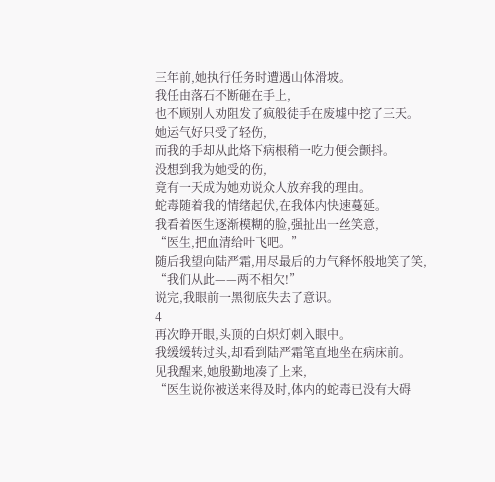三年前,她执行任务时遭遇山体滑坡。
我任由落石不断砸在手上,
也不顾别人劝阻发了疯般徒手在废墟中挖了三天。
她运气好只受了轻伤,
而我的手却从此烙下病根稍一吃力便会颤抖。
没想到我为她受的伤,
竟有一天成为她劝说众人放弃我的理由。
蛇毒随着我的情绪起伏,在我体内快速蔓延。
我看着医生逐渐模糊的脸,强扯出一丝笑意,
“医生,把血清给叶飞吧。”
随后我望向陆严霜,用尽最后的力气释怀般地笑了笑,
“我们从此——两不相欠!”
说完,我眼前一黑彻底失去了意识。
4
再次睁开眼,头顶的白炽灯刺入眼中。
我缓缓转过头,却看到陆严霜笔直地坐在病床前。
见我醒来,她殷勤地凑了上来,
“医生说你被送来得及时,体内的蛇毒已没有大碍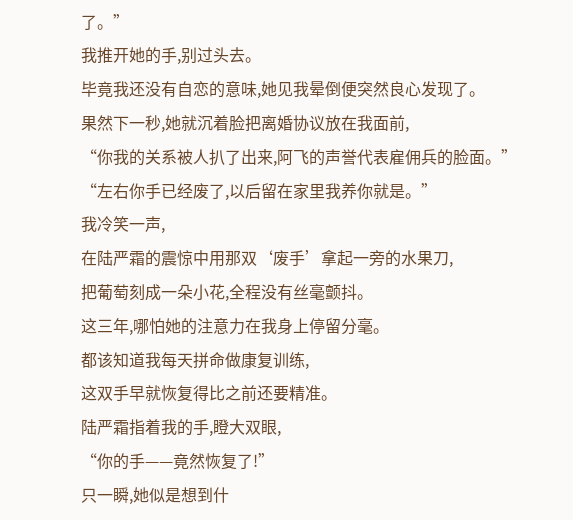了。”
我推开她的手,别过头去。
毕竟我还没有自恋的意味,她见我晕倒便突然良心发现了。
果然下一秒,她就沉着脸把离婚协议放在我面前,
“你我的关系被人扒了出来,阿飞的声誉代表雇佣兵的脸面。”
“左右你手已经废了,以后留在家里我养你就是。”
我冷笑一声,
在陆严霜的震惊中用那双‘废手’拿起一旁的水果刀,
把葡萄刻成一朵小花,全程没有丝毫颤抖。
这三年,哪怕她的注意力在我身上停留分毫。
都该知道我每天拼命做康复训练,
这双手早就恢复得比之前还要精准。
陆严霜指着我的手,瞪大双眼,
“你的手——竟然恢复了!”
只一瞬,她似是想到什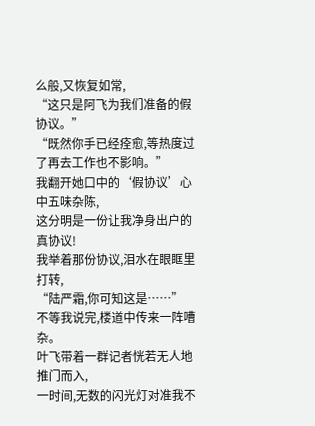么般,又恢复如常,
“这只是阿飞为我们准备的假协议。”
“既然你手已经痊愈,等热度过了再去工作也不影响。”
我翻开她口中的‘假协议’心中五味杂陈,
这分明是一份让我净身出户的真协议!
我举着那份协议,泪水在眼眶里打转,
“陆严霜,你可知这是……”
不等我说完,楼道中传来一阵嘈杂。
叶飞带着一群记者恍若无人地推门而入,
一时间,无数的闪光灯对准我不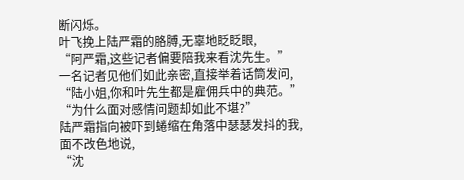断闪烁。
叶飞挽上陆严霜的胳膊,无辜地眨眨眼,
“阿严霜,这些记者偏要陪我来看沈先生。”
一名记者见他们如此亲密,直接举着话筒发问,
“陆小姐,你和叶先生都是雇佣兵中的典范。”
“为什么面对感情问题却如此不堪?”
陆严霜指向被吓到蜷缩在角落中瑟瑟发抖的我,
面不改色地说,
“沈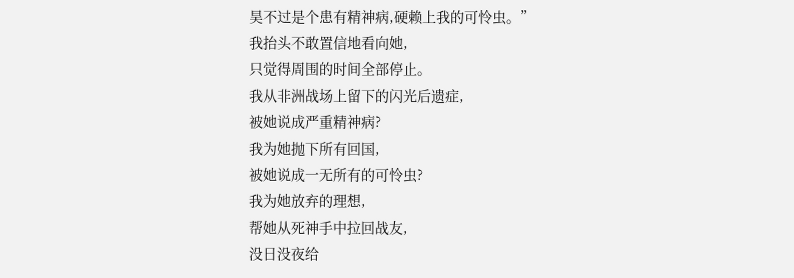昊不过是个患有精神病,硬赖上我的可怜虫。”
我抬头不敢置信地看向她,
只觉得周围的时间全部停止。
我从非洲战场上留下的闪光后遗症,
被她说成严重精神病?
我为她抛下所有回国,
被她说成一无所有的可怜虫?
我为她放弃的理想,
帮她从死神手中拉回战友,
没日没夜给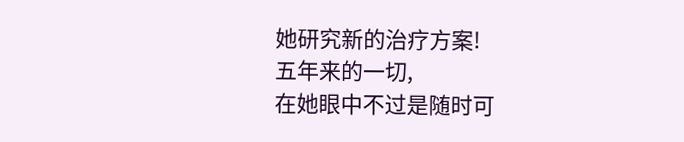她研究新的治疗方案!
五年来的一切,
在她眼中不过是随时可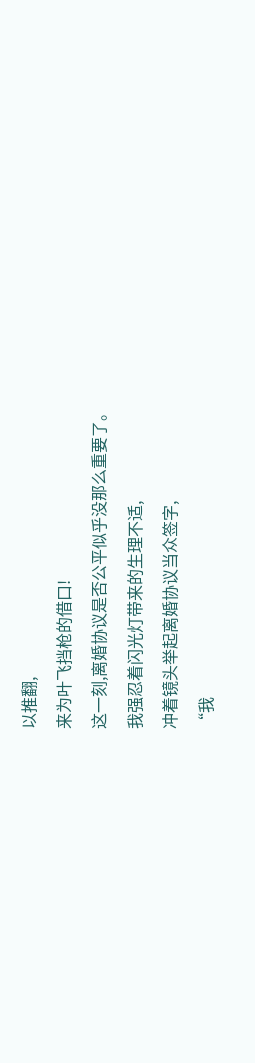以推翻,
来为叶飞挡枪的借口!
这一刻,离婚协议是否公平似乎没那么重要了。
我强忍着闪光灯带来的生理不适,
冲着镜头举起离婚协议当众签字,
“我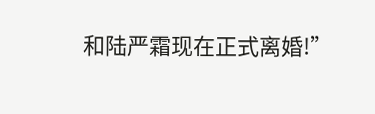和陆严霜现在正式离婚!”